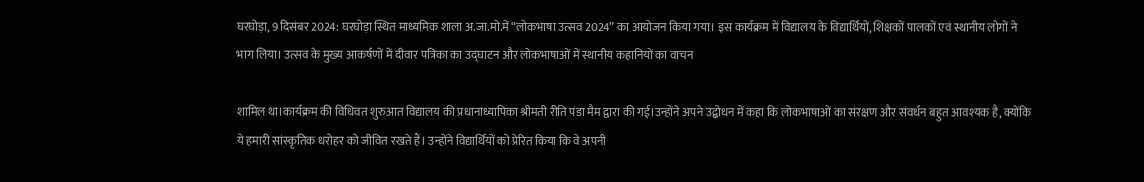घरघोड़ा, 9 दिसंबर 2024: घरघोड़ा स्थित माध्यमिक शाला अ.जा.मो.में “लोकभाषा उत्सव 2024” का आयोजन किया गया। इस कार्यक्रम में विद्यालय के विद्यार्थियों, शिक्षकों पालकों एवं स्थानीय लोगों ने भाग लिया। उत्सव के मुख्य आकर्षणों में दीवार पत्रिका का उद्घाटन और लोकभाषाओं में स्थानीय कहानियों का वाचन

शामिल था।कार्यक्रम की विधिवत शुरुआत विद्यालय की प्रधानाध्यापिका श्रीमती रीति पंडा मैम द्वारा की गई।उन्होंने अपने उद्बोधन में कहा कि लोकभाषाओं का संरक्षण और संवर्धन बहुत आवश्यक है, क्योंकि ये हमारी सांस्कृतिक धरोहर को जीवित रखते हैं। उन्होंने विद्यार्थियों को प्रेरित किया कि वे अपनी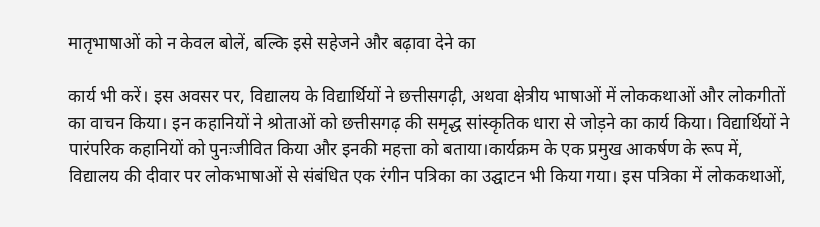मातृभाषाओं को न केवल बोलें, बल्कि इसे सहेजने और बढ़ावा देने का

कार्य भी करें। इस अवसर पर, विद्यालय के विद्यार्थियों ने छत्तीसगढ़ी, अथवा क्षेत्रीय भाषाओं में लोककथाओं और लोकगीतों का वाचन किया। इन कहानियों ने श्रोताओं को छत्तीसगढ़ की समृद्ध सांस्कृतिक धारा से जोड़ने का कार्य किया। विद्यार्थियों ने पारंपरिक कहानियों को पुनःजीवित किया और इनकी महत्ता को बताया।कार्यक्रम के एक प्रमुख आकर्षण के रूप में, विद्यालय की दीवार पर लोकभाषाओं से संबंधित एक रंगीन पत्रिका का उद्घाटन भी किया गया। इस पत्रिका में लोककथाओं,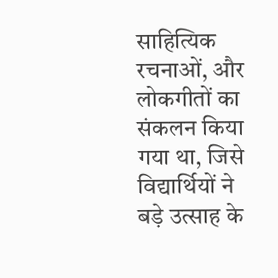साहित्यिक रचनाओं, और लोकगीतों का संकलन किया गया था, जिसे विद्यार्थियों ने बड़े उत्साह के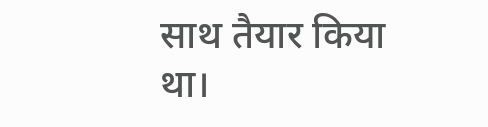साथ तैयार किया था।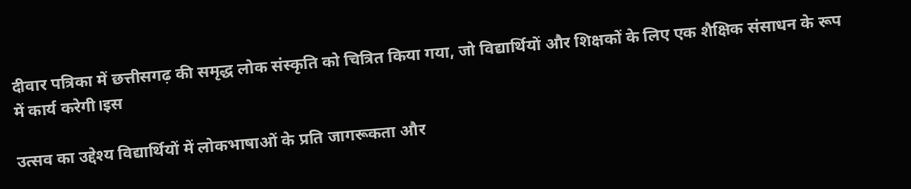दीवार पत्रिका में छत्तीसगढ़ की समृद्ध लोक संस्कृति को चित्रित किया गया, जो विद्यार्थियों और शिक्षकों के लिए एक शैक्षिक संसाधन के रूप में कार्य करेगी।इस

उत्सव का उद्देश्य विद्यार्थियों में लोकभाषाओं के प्रति जागरूकता और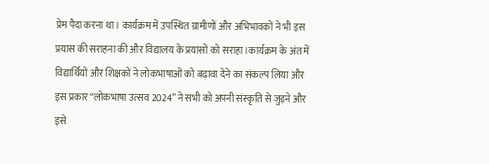प्रेम पैदा करना था। कार्यक्रम में उपस्थित ग्रामीणों और अभिभावकों ने भी इस प्रयास की सराहना की और विद्यालय के प्रयासों को सराहा।कार्यक्रम के अंत में विद्यार्थियों और शिक्षकों ने लोकभाषाओं को बढ़ावा देने का संकल्प लिया और इस प्रकार “लोकभाषा उत्सव 2024” ने सभी को अपनी संस्कृति से जुड़ने और इसे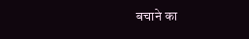बचाने का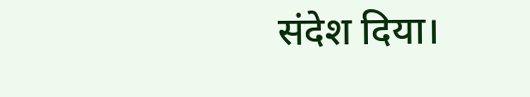संदेश दिया।